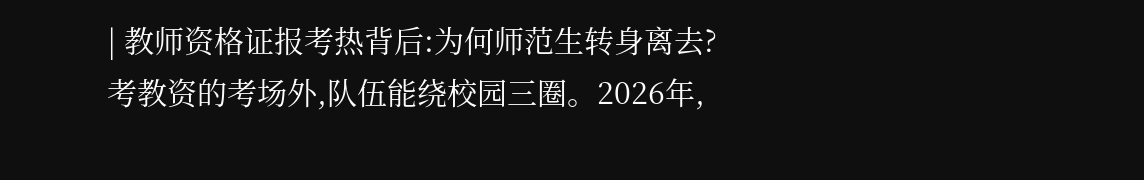| 教师资格证报考热背后:为何师范生转身离去?
考教资的考场外,队伍能绕校园三圈。2026年,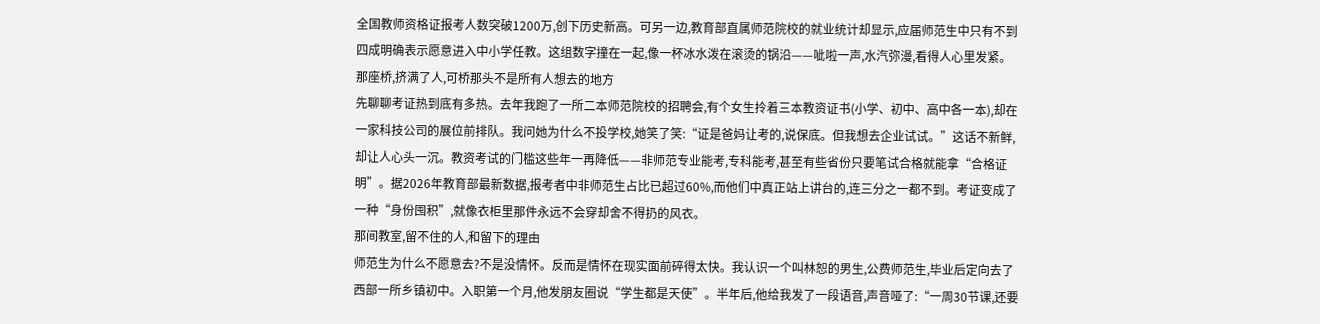全国教师资格证报考人数突破1200万,创下历史新高。可另一边,教育部直属师范院校的就业统计却显示,应届师范生中只有不到四成明确表示愿意进入中小学任教。这组数字撞在一起,像一杯冰水泼在滚烫的锅沿——呲啦一声,水汽弥漫,看得人心里发紧。
那座桥,挤满了人,可桥那头不是所有人想去的地方
先聊聊考证热到底有多热。去年我跑了一所二本师范院校的招聘会,有个女生拎着三本教资证书(小学、初中、高中各一本),却在一家科技公司的展位前排队。我问她为什么不投学校,她笑了笑:“证是爸妈让考的,说保底。但我想去企业试试。”这话不新鲜,却让人心头一沉。教资考试的门槛这些年一再降低——非师范专业能考,专科能考,甚至有些省份只要笔试合格就能拿“合格证明”。据2026年教育部最新数据,报考者中非师范生占比已超过60%,而他们中真正站上讲台的,连三分之一都不到。考证变成了一种“身份囤积”,就像衣柜里那件永远不会穿却舍不得扔的风衣。
那间教室,留不住的人,和留下的理由
师范生为什么不愿意去?不是没情怀。反而是情怀在现实面前碎得太快。我认识一个叫林恕的男生,公费师范生,毕业后定向去了西部一所乡镇初中。入职第一个月,他发朋友圈说“学生都是天使”。半年后,他给我发了一段语音,声音哑了:“一周30节课,还要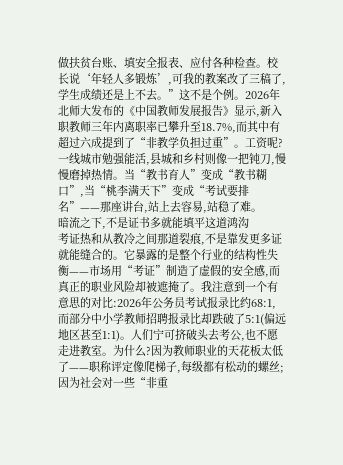做扶贫台账、填安全报表、应付各种检查。校长说‘年轻人多锻炼’,可我的教案改了三稿了,学生成绩还是上不去。”这不是个例。2026年北师大发布的《中国教师发展报告》显示,新入职教师三年内离职率已攀升至18.7%,而其中有超过六成提到了“非教学负担过重”。工资呢?一线城市勉强能活,县城和乡村则像一把钝刀,慢慢磨掉热情。当“教书育人”变成“教书糊口”,当“桃李满天下”变成“考试要排名”——那座讲台,站上去容易,站稳了难。
暗流之下,不是证书多就能填平这道鸿沟
考证热和从教冷之间那道裂痕,不是靠发更多证就能缝合的。它暴露的是整个行业的结构性失衡——市场用“考证”制造了虚假的安全感,而真正的职业风险却被遮掩了。我注意到一个有意思的对比:2026年公务员考试报录比约68:1,而部分中小学教师招聘报录比却跌破了5:1(偏远地区甚至1:1)。人们宁可挤破头去考公,也不愿走进教室。为什么?因为教师职业的天花板太低了——职称评定像爬梯子,每级都有松动的螺丝;因为社会对一些“非重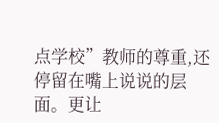点学校”教师的尊重,还停留在嘴上说说的层面。更让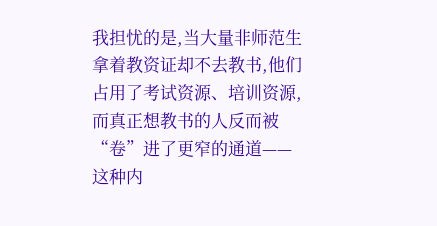我担忧的是,当大量非师范生拿着教资证却不去教书,他们占用了考试资源、培训资源,而真正想教书的人反而被“卷”进了更窄的通道——这种内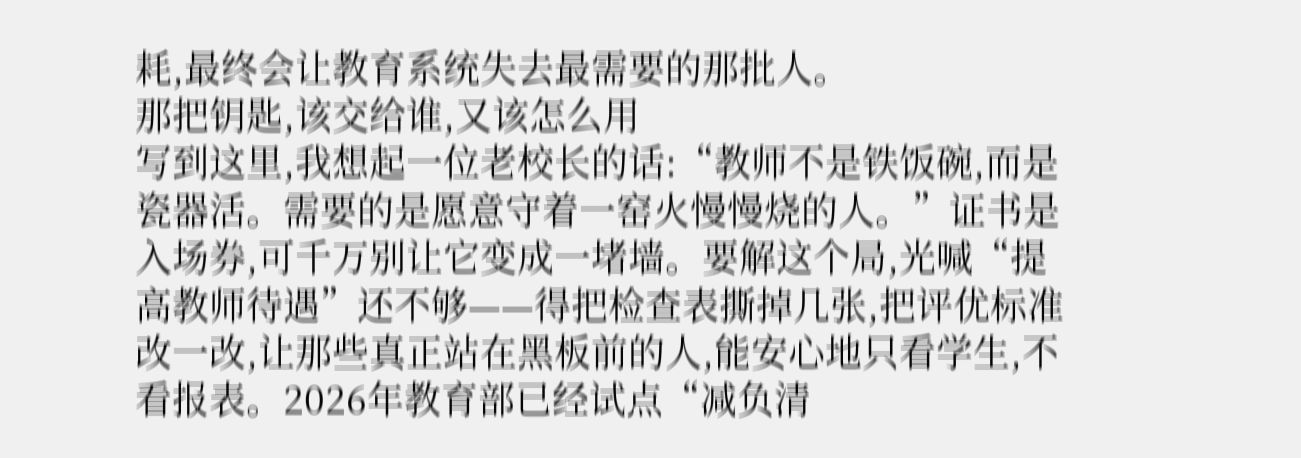耗,最终会让教育系统失去最需要的那批人。
那把钥匙,该交给谁,又该怎么用
写到这里,我想起一位老校长的话:“教师不是铁饭碗,而是瓷器活。需要的是愿意守着一窑火慢慢烧的人。”证书是入场券,可千万别让它变成一堵墙。要解这个局,光喊“提高教师待遇”还不够——得把检查表撕掉几张,把评优标准改一改,让那些真正站在黑板前的人,能安心地只看学生,不看报表。2026年教育部已经试点“减负清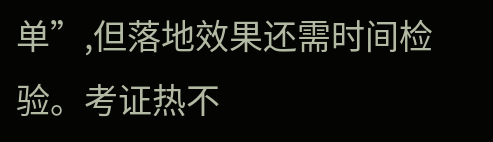单”,但落地效果还需时间检验。考证热不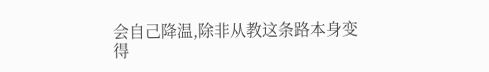会自己降温,除非从教这条路本身变得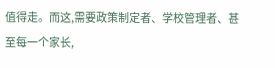值得走。而这,需要政策制定者、学校管理者、甚至每一个家长,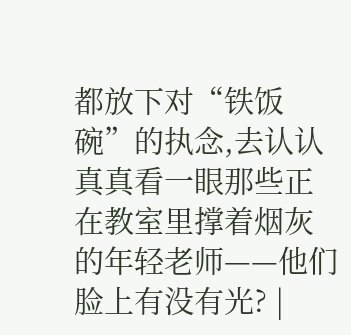都放下对“铁饭碗”的执念,去认认真真看一眼那些正在教室里撑着烟灰的年轻老师——他们脸上有没有光? |